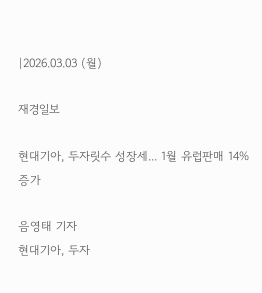|2026.03.03 (월)

재경일보

현대기아, 두자릿수 성장세... 1월 유럽판매 14% 증가

음영태 기자
현대기아, 두자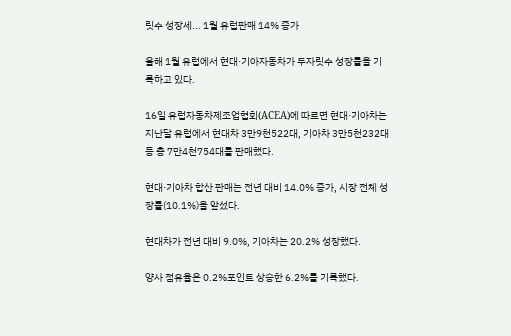릿수 성장세... 1월 유럽판매 14% 증가

올해 1월 유럽에서 현대·기아자동차가 두자릿수 성장률을 기록하고 있다.

16일 유럽자동차제조업협회(ACEA)에 따르면 현대·기아차는 지난달 유럽에서 현대차 3만9천522대, 기아차 3만5천232대 등 총 7만4천754대를 판매했다.

현대·기아차 합산 판매는 전년 대비 14.0% 증가, 시장 전체 성장률(10.1%)을 앞섰다.

현대차가 전년 대비 9.0%, 기아차는 20.2% 성장했다.

양사 점유율은 0.2%포인트 상승한 6.2%를 기록했다.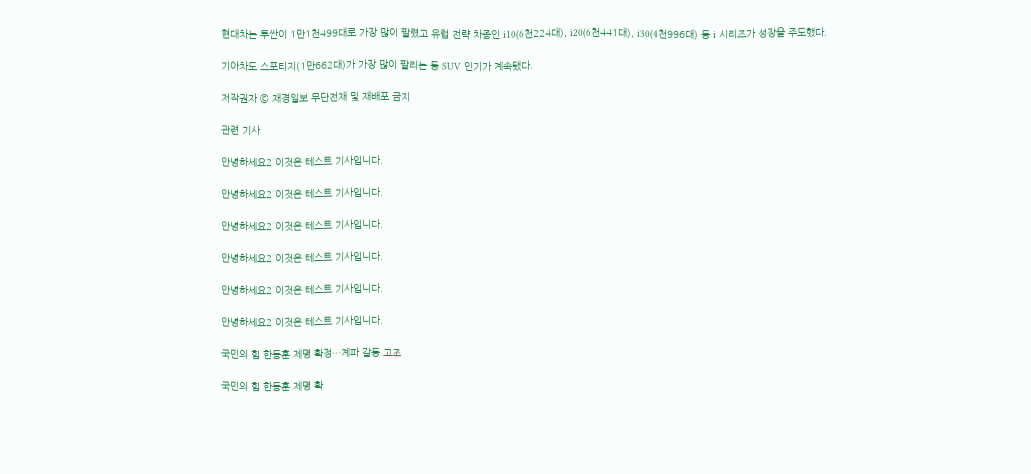현대차는 투싼이 1만1천499대로 가장 많이 팔렸고 유럽 전략 차종인 i10(6천224대), i20(6천441대), i30(4천996대) 등 i 시리즈가 성장을 주도했다.

기아차도 스포티지(1만662대)가 가장 많이 팔리는 등 SUV 인기가 계속됐다.

저작권자 © 재경일보 무단전재 및 재배포 금지

관련 기사

안녕하세요2 이것은 테스트 기사입니다.

안녕하세요2 이것은 테스트 기사입니다.

안녕하세요2 이것은 테스트 기사입니다.

안녕하세요2 이것은 테스트 기사입니다.

안녕하세요2 이것은 테스트 기사입니다.

안녕하세요2 이것은 테스트 기사입니다.

국민의 힘 한동훈 제명 확정…계파 갈등 고조

국민의 힘 한동훈 제명 확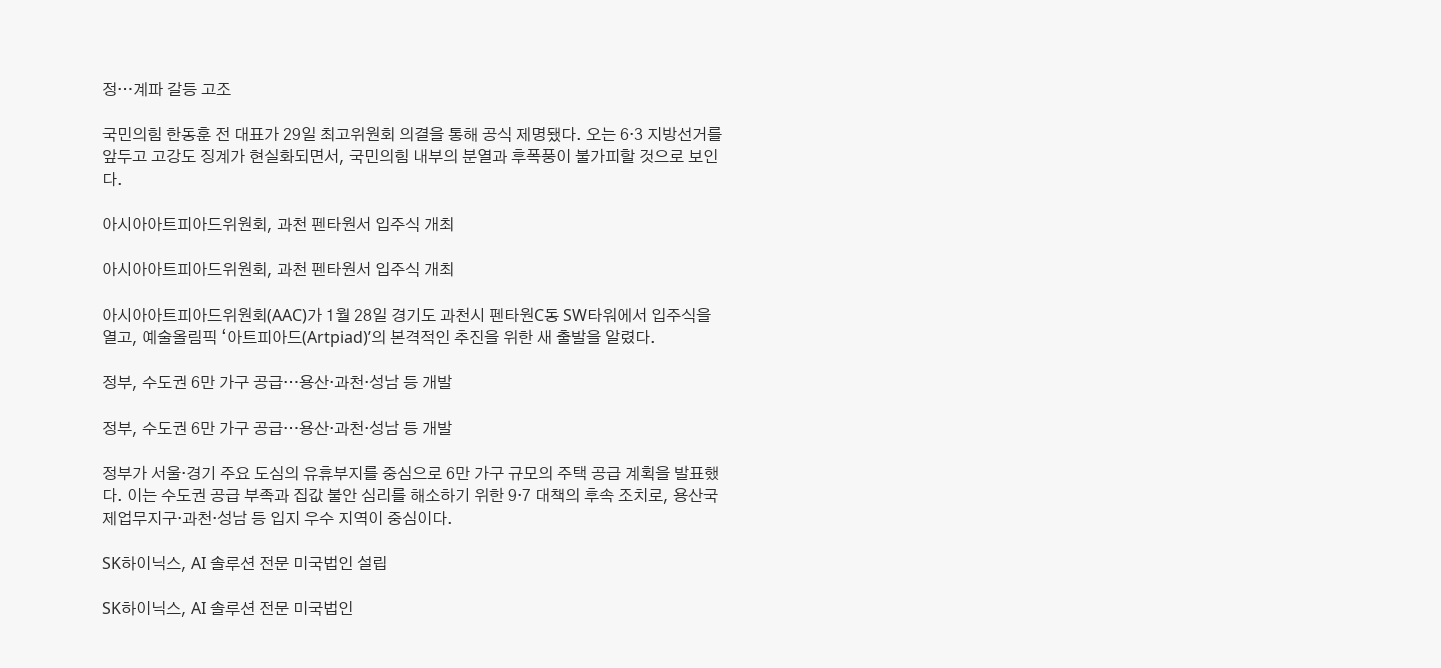정…계파 갈등 고조

국민의힘 한동훈 전 대표가 29일 최고위원회 의결을 통해 공식 제명됐다. 오는 6·3 지방선거를 앞두고 고강도 징계가 현실화되면서, 국민의힘 내부의 분열과 후폭풍이 불가피할 것으로 보인다.

아시아아트피아드위원회, 과천 펜타원서 입주식 개최

아시아아트피아드위원회, 과천 펜타원서 입주식 개최

아시아아트피아드위원회(AAC)가 1월 28일 경기도 과천시 펜타원C동 SW타워에서 입주식을 열고, 예술올림픽 ‘아트피아드(Artpiad)’의 본격적인 추진을 위한 새 출발을 알렸다.

정부, 수도권 6만 가구 공급…용산·과천·성남 등 개발

정부, 수도권 6만 가구 공급…용산·과천·성남 등 개발

정부가 서울·경기 주요 도심의 유휴부지를 중심으로 6만 가구 규모의 주택 공급 계획을 발표했다. 이는 수도권 공급 부족과 집값 불안 심리를 해소하기 위한 9·7 대책의 후속 조치로, 용산국제업무지구·과천·성남 등 입지 우수 지역이 중심이다.

SK하이닉스, AI 솔루션 전문 미국법인 설립

SK하이닉스, AI 솔루션 전문 미국법인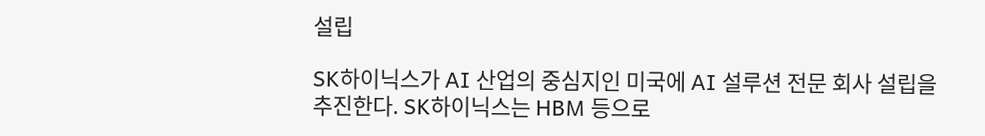설립

SK하이닉스가 AI 산업의 중심지인 미국에 AI 설루션 전문 회사 설립을 추진한다. SK하이닉스는 HBM 등으로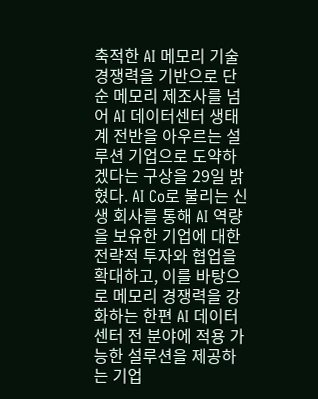축적한 AI 메모리 기술 경쟁력을 기반으로 단순 메모리 제조사를 넘어 AI 데이터센터 생태계 전반을 아우르는 설루션 기업으로 도약하겠다는 구상을 29일 밝혔다. AI Co로 불리는 신생 회사를 통해 AI 역량을 보유한 기업에 대한 전략적 투자와 협업을 확대하고, 이를 바탕으로 메모리 경쟁력을 강화하는 한편 AI 데이터센터 전 분야에 적용 가능한 설루션을 제공하는 기업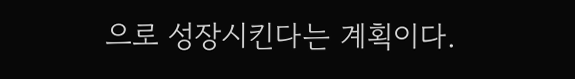으로 성장시킨다는 계획이다.